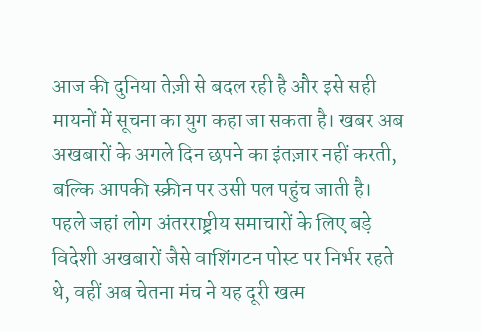आज की दुनिया तेज़ी से बदल रही है और इसे सही मायनों में सूचना का युग कहा जा सकता है। खबर अब अखबारों के अगले दिन छपने का इंतज़ार नहीं करती, बल्कि आपकी स्क्रीन पर उसी पल पहुंच जाती है। पहले जहां लोग अंतरराष्ट्रीय समाचारों के लिए बड़े विदेशी अखबारों जैसे वाशिंगटन पोस्ट पर निर्भर रहते थे, वहीं अब चेतना मंच ने यह दूरी खत्म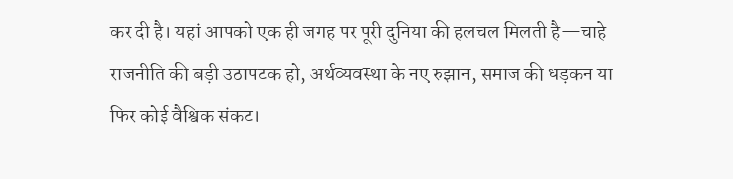कर दी है। यहां आपको एक ही जगह पर पूरी दुनिया की हलचल मिलती है—चाहे राजनीति की बड़ी उठापटक हो, अर्थव्यवस्था के नए रुझान, समाज की धड़कन या फिर कोई वैश्विक संकट।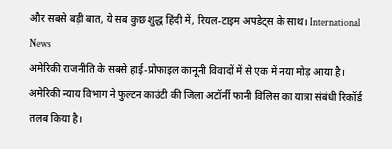और सबसे बड़ी बात, ये सब कुछ शुद्ध हिंदी में, रियल-टाइम अपडेट्स के साथ। International News
अमेरिकी राजनीति के सबसे हाई-प्रोफाइल कानूनी विवादों में से एक में नया मोड़ आया है। अमेरिकी न्याय विभाग ने फुल्टन काउंटी की जिला अटॉर्नी फानी विलिस का यात्रा संबंधी रिकॉर्ड तलब किया है।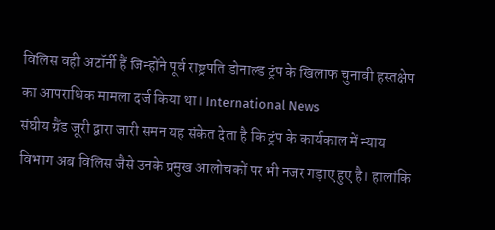विलिस वही अटॉर्नी हैं जिन्होंने पूर्व राष्ट्रपति डोनाल्ड ट्रंप के खिलाफ चुनावी हस्तक्षेप का आपराधिक मामला दर्ज किया था। International News
संघीय ग्रैंड जूरी द्वारा जारी समन यह संकेत देता है कि ट्रंप के कार्यकाल में न्याय विभाग अब विलिस जैसे उनके प्रमुख आलोचकों पर भी नजर गड़ाए हुए है। हालांकि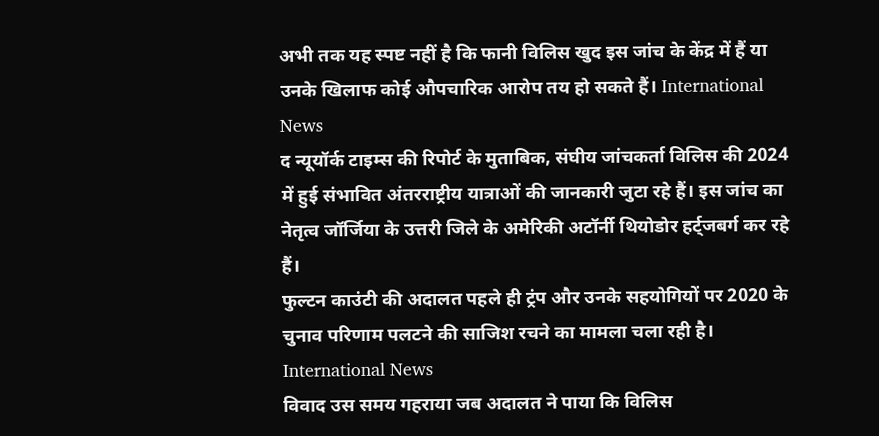अभी तक यह स्पष्ट नहीं है कि फानी विलिस खुद इस जांच के केंद्र में हैं या उनके खिलाफ कोई औपचारिक आरोप तय हो सकते हैं। International News
द न्यूयॉर्क टाइम्स की रिपोर्ट के मुताबिक, संघीय जांचकर्ता विलिस की 2024 में हुई संभावित अंतरराष्ट्रीय यात्राओं की जानकारी जुटा रहे हैं। इस जांच का नेतृत्व जॉर्जिया के उत्तरी जिले के अमेरिकी अटॉर्नी थियोडोर हर्ट्जबर्ग कर रहे हैं।
फुल्टन काउंटी की अदालत पहले ही ट्रंप और उनके सहयोगियों पर 2020 के चुनाव परिणाम पलटने की साजिश रचने का मामला चला रही है। International News
विवाद उस समय गहराया जब अदालत ने पाया कि विलिस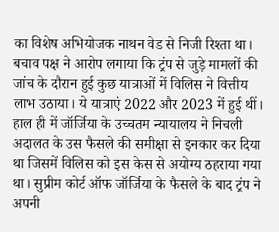का विशेष अभियोजक नाथन वेड से निजी रिश्ता था। बचाव पक्ष ने आरोप लगाया कि ट्रंप से जुड़े मामलों की जांच के दौरान हुई कुछ यात्राओं में विलिस ने वित्तीय लाभ उठाया। ये यात्राएं 2022 और 2023 में हुई थीं। हाल ही में जॉर्जिया के उच्चतम न्यायालय ने निचली अदालत के उस फैसले की समीक्षा से इनकार कर दिया था जिसमें विलिस को इस केस से अयोग्य ठहराया गया था। सुप्रीम कोर्ट ऑफ जॉर्जिया के फैसले के बाद ट्रंप ने अपनी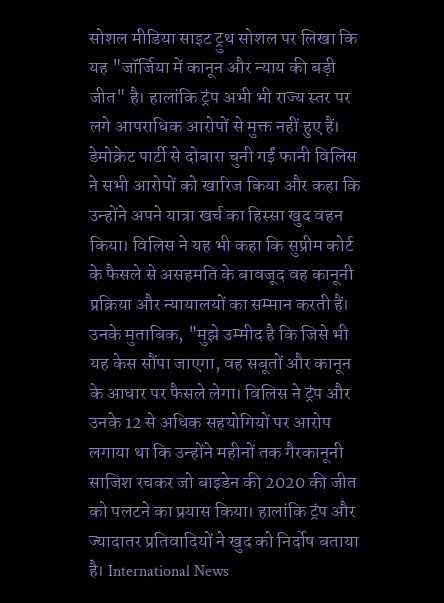सोशल मीडिया साइट ट्रुथ सोशल पर लिखा कि यह "जॉर्जिया में कानून और न्याय की बड़ी जीत" है। हालांकि ट्रंप अभी भी राज्य स्तर पर लगे आपराधिक आरोपों से मुक्त नहीं हुए हैं।
डेमोक्रेट पार्टी से दोबारा चुनी गईं फानी विलिस ने सभी आरोपों को खारिज किया और कहा कि उन्होंने अपने यात्रा खर्च का हिस्सा खुद वहन किया। विलिस ने यह भी कहा कि सुप्रीम कोर्ट के फैसले से असहमति के बावजूद वह कानूनी प्रक्रिया और न्यायालयों का सम्मान करती हैं। उनके मुताबिक, "मुझे उम्मीद है कि जिसे भी यह केस सौंपा जाएगा, वह सबूतों और कानून के आधार पर फैसले लेगा। विलिस ने ट्रंप और उनके 12 से अधिक सहयोगियों पर आरोप लगाया था कि उन्होंने महीनों तक गैरकानूनी साजिश रचकर जो बाइडेन की 2020 की जीत को पलटने का प्रयास किया। हालांकि ट्रंप और ज्यादातर प्रतिवादियों ने खुद को निर्दोष बताया है। International News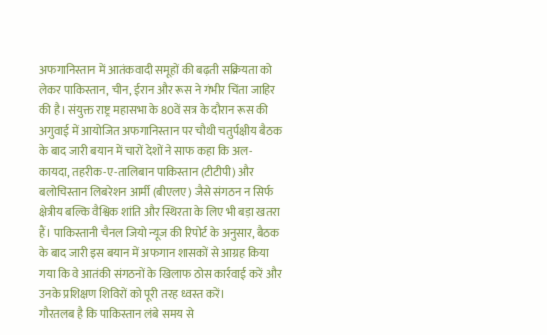अफगानिस्तान में आतंकवादी समूहों की बढ़ती सक्रियता को लेकर पाकिस्तान, चीन, ईरान और रूस ने गंभीर चिंता जाहिर की है। संयुक्त राष्ट्र महासभा के 80वें सत्र के दौरान रूस की अगुवाई में आयोजित अफगानिस्तान पर चौथी चतुर्पक्षीय बैठक के बाद जारी बयान में चारों देशों ने साफ कहा कि अल-कायदा, तहरीक-ए-तालिबान पाकिस्तान (टीटीपी) और बलोचिस्तान लिबरेशन आर्मी (बीएलए) जैसे संगठन न सिर्फ क्षेत्रीय बल्कि वैश्विक शांति और स्थिरता के लिए भी बड़ा खतरा हैं। पाकिस्तानी चैनल जियो न्यूज की रिपोर्ट के अनुसार, बैठक के बाद जारी इस बयान में अफगान शासकों से आग्रह किया गया कि वे आतंकी संगठनों के खिलाफ ठोस कार्रवाई करें और उनके प्रशिक्षण शिविरों को पूरी तरह ध्वस्त करें।
गौरतलब है कि पाकिस्तान लंबे समय से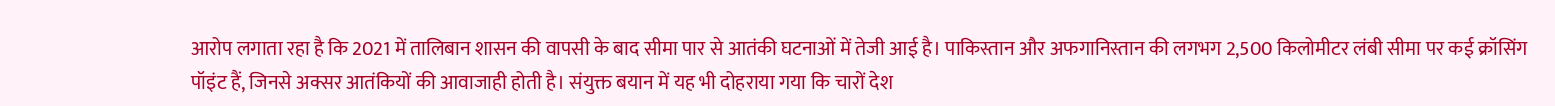आरोप लगाता रहा है कि 2021 में तालिबान शासन की वापसी के बाद सीमा पार से आतंकी घटनाओं में तेजी आई है। पाकिस्तान और अफगानिस्तान की लगभग 2,500 किलोमीटर लंबी सीमा पर कई क्रॉसिंग पॉइंट हैं, जिनसे अक्सर आतंकियों की आवाजाही होती है। संयुक्त बयान में यह भी दोहराया गया कि चारों देश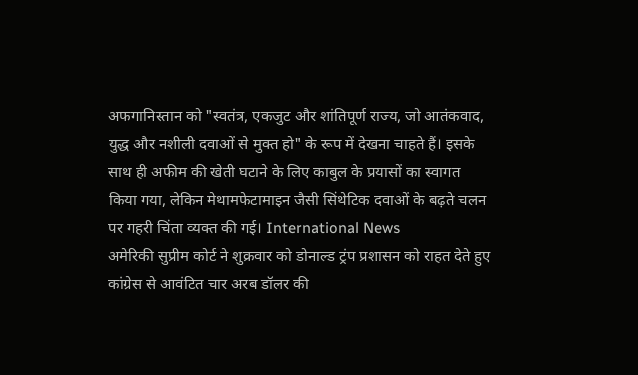अफगानिस्तान को "स्वतंत्र, एकजुट और शांतिपूर्ण राज्य, जो आतंकवाद, युद्ध और नशीली दवाओं से मुक्त हो" के रूप में देखना चाहते हैं। इसके साथ ही अफीम की खेती घटाने के लिए काबुल के प्रयासों का स्वागत किया गया, लेकिन मेथामफेटामाइन जैसी सिंथेटिक दवाओं के बढ़ते चलन पर गहरी चिंता व्यक्त की गई। International News
अमेरिकी सुप्रीम कोर्ट ने शुक्रवार को डोनाल्ड ट्रंप प्रशासन को राहत देते हुए कांग्रेस से आवंटित चार अरब डॉलर की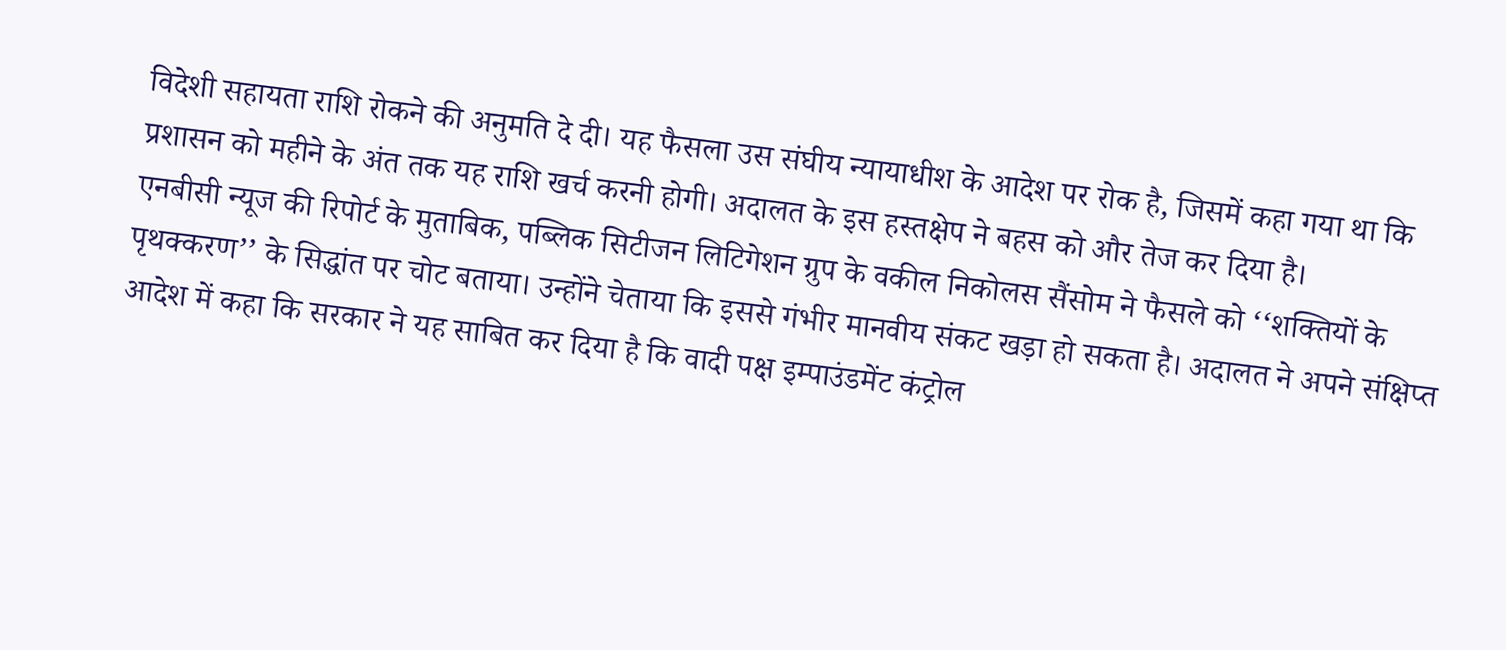विदेशी सहायता राशि रोकने की अनुमति दे दी। यह फैसला उस संघीय न्यायाधीश के आदेश पर रोक है, जिसमें कहा गया था कि प्रशासन को महीने के अंत तक यह राशि खर्च करनी होगी। अदालत के इस हस्तक्षेप ने बहस को और तेज कर दिया है।
एनबीसी न्यूज की रिपोर्ट के मुताबिक, पब्लिक सिटीजन लिटिगेशन ग्रुप के वकील निकोलस सैंसोम ने फैसले को ‘‘शक्तियों के पृथक्करण’’ के सिद्धांत पर चोट बताया। उन्होंने चेताया कि इससे गंभीर मानवीय संकट खड़ा हो सकता है। अदालत ने अपने संक्षिप्त आदेश में कहा कि सरकार ने यह साबित कर दिया है कि वादी पक्ष इम्पाउंडमेंट कंट्रोल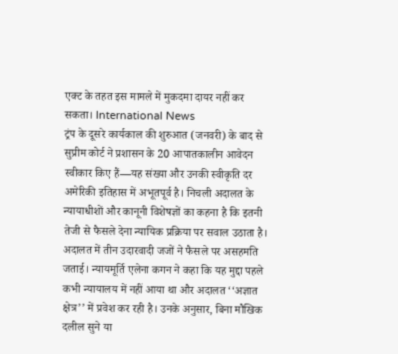एक्ट के तहत इस मामले में मुकदमा दायर नहीं कर सकता। International News
ट्रंप के दूसरे कार्यकाल की शुरुआत (जनवरी) के बाद से सुप्रीम कोर्ट ने प्रशासन के 20 आपातकालीन आवेदन स्वीकार किए हैं—यह संख्या और उनकी स्वीकृति दर अमेरिकी इतिहास में अभूतपूर्व है। निचली अदालत के न्यायाधीशों और कानूनी विशेषज्ञों का कहना है कि इतनी तेजी से फैसले देना न्यायिक प्रक्रिया पर सवाल उठाता है।
अदालत में तीन उदारवादी जजों ने फैसले पर असहमति जताई। न्यायमूर्ति एलेना कगन ने कहा कि यह मुद्दा पहले कभी न्यायालय में नहीं आया था और अदालत ‘‘अज्ञात क्षेत्र’’ में प्रवेश कर रही है। उनके अनुसार, बिना मौखिक दलील सुने या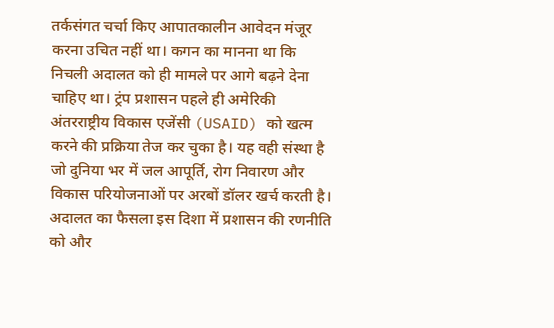तर्कसंगत चर्चा किए आपातकालीन आवेदन मंजूर करना उचित नहीं था। कगन का मानना था कि निचली अदालत को ही मामले पर आगे बढ़ने देना चाहिए था। ट्रंप प्रशासन पहले ही अमेरिकी अंतरराष्ट्रीय विकास एजेंसी (USAID) को खत्म करने की प्रक्रिया तेज कर चुका है। यह वही संस्था है जो दुनिया भर में जल आपूर्ति, रोग निवारण और विकास परियोजनाओं पर अरबों डॉलर खर्च करती है। अदालत का फैसला इस दिशा में प्रशासन की रणनीति को और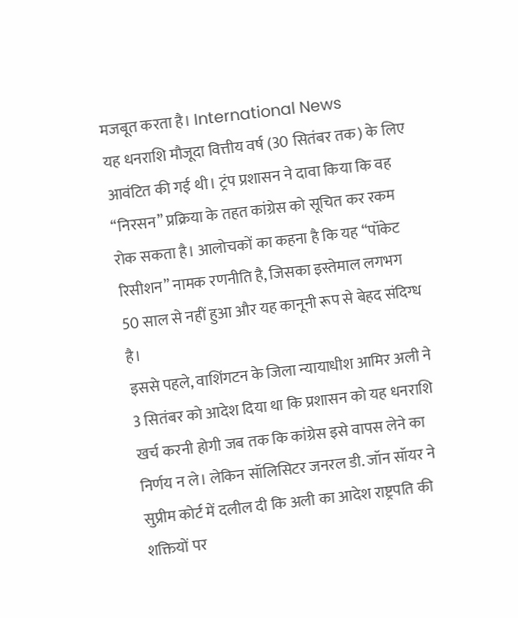मजबूत करता है। International News
यह धनराशि मौजूदा वित्तीय वर्ष (30 सितंबर तक) के लिए आवंटित की गई थी। ट्रंप प्रशासन ने दावा किया कि वह ‘‘निरसन’’ प्रक्रिया के तहत कांग्रेस को सूचित कर रकम रोक सकता है। आलोचकों का कहना है कि यह ‘‘पॉकेट रिसीशन’’ नामक रणनीति है, जिसका इस्तेमाल लगभग 50 साल से नहीं हुआ और यह कानूनी रूप से बेहद संदिग्ध है।
इससे पहले, वाशिंगटन के जिला न्यायाधीश आमिर अली ने 3 सितंबर को आदेश दिया था कि प्रशासन को यह धनराशि खर्च करनी होगी जब तक कि कांग्रेस इसे वापस लेने का निर्णय न ले। लेकिन सॉलिसिटर जनरल डी. जॉन सॉयर ने सुप्रीम कोर्ट में दलील दी कि अली का आदेश राष्ट्रपति की शक्तियों पर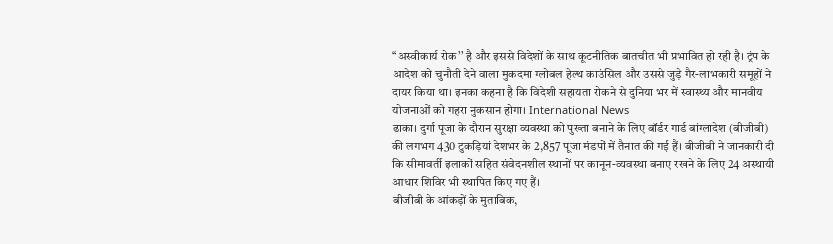‘‘अस्वीकार्य रोक’’ है और इससे विदेशों के साथ कूटनीतिक बातचीत भी प्रभावित हो रही है। ट्रंप के आदेश को चुनौती देने वाला मुकदमा ग्लोबल हेल्थ काउंसिल और उससे जुड़े गैर-लाभकारी समूहों ने दायर किया था। इनका कहना है कि विदेशी सहायता रोकने से दुनिया भर में स्वास्थ्य और मानवीय योजनाओं को गहरा नुकसान होगा। International News
ढाका। दुर्गा पूजा के दौरान सुरक्षा व्यवस्था को पुख्ता बनाने के लिए बॉर्डर गार्ड बांग्लादेश (बीजीबी) की लगभग 430 टुकड़ियां देशभर के 2,857 पूजा मंडपों में तैनात की गई हैं। बीजीबी ने जानकारी दी कि सीमावर्ती इलाकों सहित संवेदनशील स्थानों पर कानून-व्यवस्था बनाए रखने के लिए 24 अस्थायी आधार शिविर भी स्थापित किए गए हैं।
बीजीबी के आंकड़ों के मुताबिक,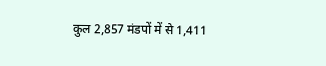कुल 2,857 मंडपों में से 1,411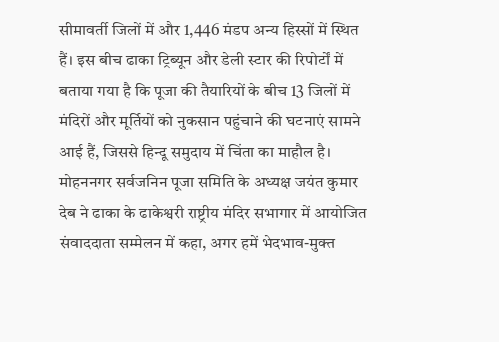सीमावर्ती जिलों में और 1,446 मंडप अन्य हिस्सों में स्थित हैं। इस बीच ढाका ट्रिब्यून और डेली स्टार की रिपोर्टों में बताया गया है कि पूजा की तैयारियों के बीच 13 जिलों में मंदिरों और मूर्तियों को नुकसान पहुंचाने की घटनाएं सामने आई हैं, जिससे हिन्दू समुदाय में चिंता का माहौल है।
मोहननगर सर्वजनिन पूजा समिति के अध्यक्ष जयंत कुमार देब ने ढाका के ढाकेश्वरी राष्ट्रीय मंदिर सभागार में आयोजित संवाददाता सम्मेलन में कहा, अगर हमें भेदभाव-मुक्त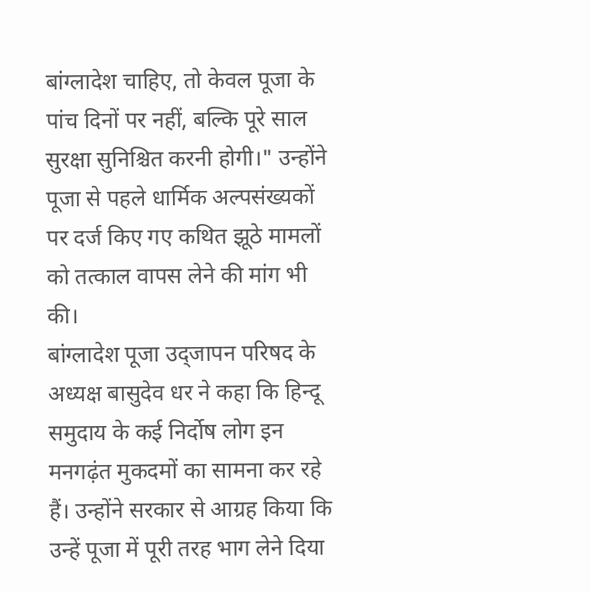बांग्लादेश चाहिए, तो केवल पूजा के पांच दिनों पर नहीं, बल्कि पूरे साल सुरक्षा सुनिश्चित करनी होगी।" उन्होंने पूजा से पहले धार्मिक अल्पसंख्यकों पर दर्ज किए गए कथित झूठे मामलों को तत्काल वापस लेने की मांग भी की।
बांग्लादेश पूजा उद्जापन परिषद के अध्यक्ष बासुदेव धर ने कहा कि हिन्दू समुदाय के कई निर्दोष लोग इन मनगढ़ंत मुकदमों का सामना कर रहे हैं। उन्होंने सरकार से आग्रह किया कि उन्हें पूजा में पूरी तरह भाग लेने दिया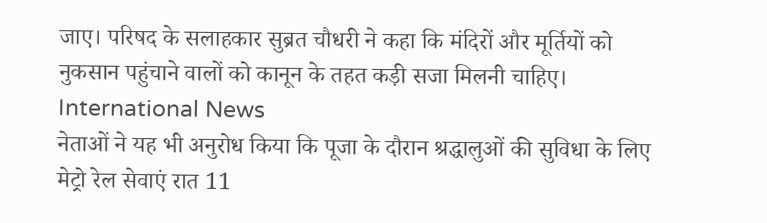जाए। परिषद के सलाहकार सुब्रत चौधरी ने कहा कि मंदिरों और मूर्तियों को नुकसान पहुंचाने वालों को कानून के तहत कड़ी सजा मिलनी चाहिए। International News
नेताओं ने यह भी अनुरोध किया कि पूजा के दौरान श्रद्धालुओं की सुविधा के लिए मेट्रो रेल सेवाएं रात 11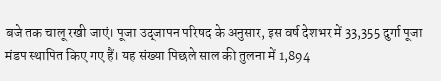बजे तक चालू रखी जाएं। पूजा उद्जापन परिषद के अनुसार, इस वर्ष देशभर में 33,355 दुर्गा पूजा मंडप स्थापित किए गए हैं। यह संख्या पिछले साल की तुलना में 1,894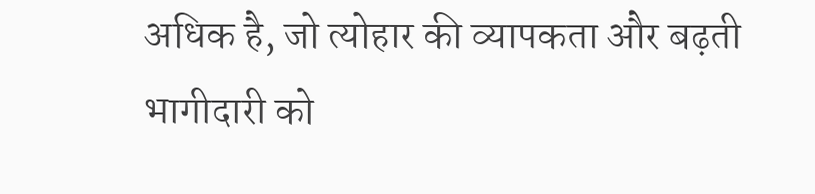अधिक है, जो त्योहार की व्यापकता और बढ़ती भागीदारी को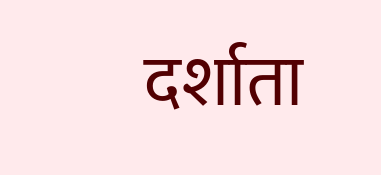दर्शाता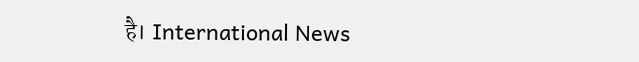है। International News